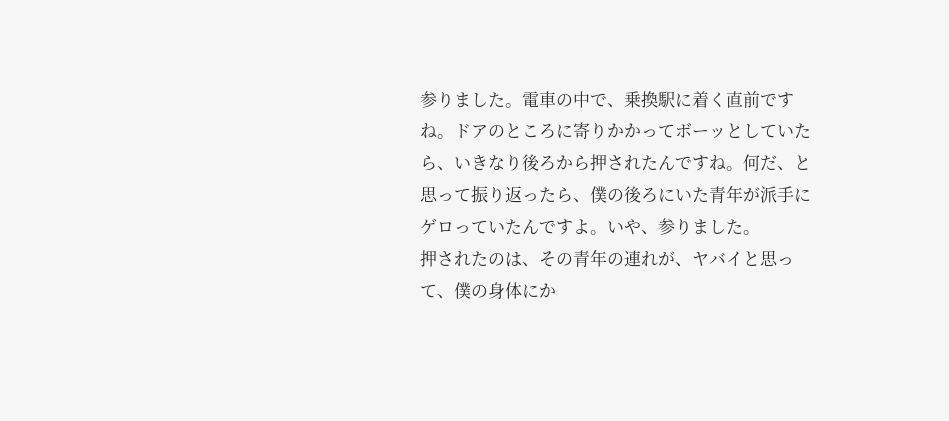参りました。電車の中で、乗換駅に着く直前ですね。ドアのところに寄りかかってボーッとしていたら、いきなり後ろから押されたんですね。何だ、と思って振り返ったら、僕の後ろにいた青年が派手にゲロっていたんですよ。いや、参りました。
押されたのは、その青年の連れが、ヤバイと思って、僕の身体にか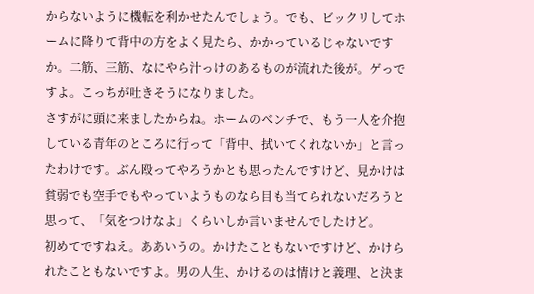からないように機転を利かせたんでしょう。でも、ビックリしてホームに降りて背中の方をよく見たら、かかっているじゃないですか。二筋、三筋、なにやら汁っけのあるものが流れた後が。ゲっですよ。こっちが吐きそうになりました。
さすがに頭に来ましたからね。ホームのベンチで、もう一人を介抱している青年のところに行って「背中、拭いてくれないか」と言ったわけです。ぶん殴ってやろうかとも思ったんですけど、見かけは貧弱でも空手でもやっていようものなら目も当てられないだろうと思って、「気をつけなよ」くらいしか言いませんでしたけど。
初めてですねえ。ああいうの。かけたこともないですけど、かけられたこともないですよ。男の人生、かけるのは情けと義理、と決ま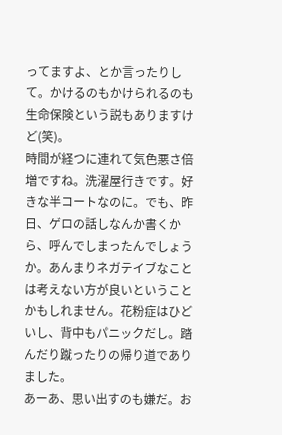ってますよ、とか言ったりして。かけるのもかけられるのも生命保険という説もありますけど(笑)。
時間が経つに連れて気色悪さ倍増ですね。洗濯屋行きです。好きな半コートなのに。でも、昨日、ゲロの話しなんか書くから、呼んでしまったんでしょうか。あんまりネガテイブなことは考えない方が良いということかもしれません。花粉症はひどいし、背中もパニックだし。踏んだり蹴ったりの帰り道でありました。
あーあ、思い出すのも嫌だ。お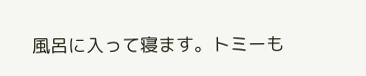風呂に入って寝ます。トミーも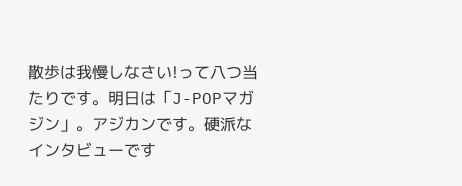散歩は我慢しなさい!って八つ当たりです。明日は「J-POPマガジン」。アジカンです。硬派なインタビューです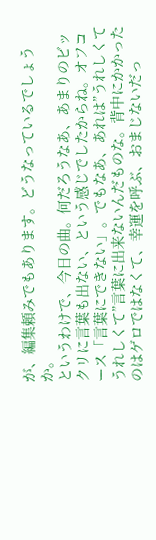が、編集頼みでもあります。どうなっているでしょうか。
というわけで、今日の曲。何だろうなあ、あまりのビックリに言葉も出ない、という感じでしたからね。オフコース「言葉にできない」。でもなあ、あれは”うれしくてうれしくて”言葉に出来ないんだものな。背中にかかったのはゲロではなくて、幸運を呼ぶ、おまじないだっ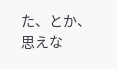た、とか、思えな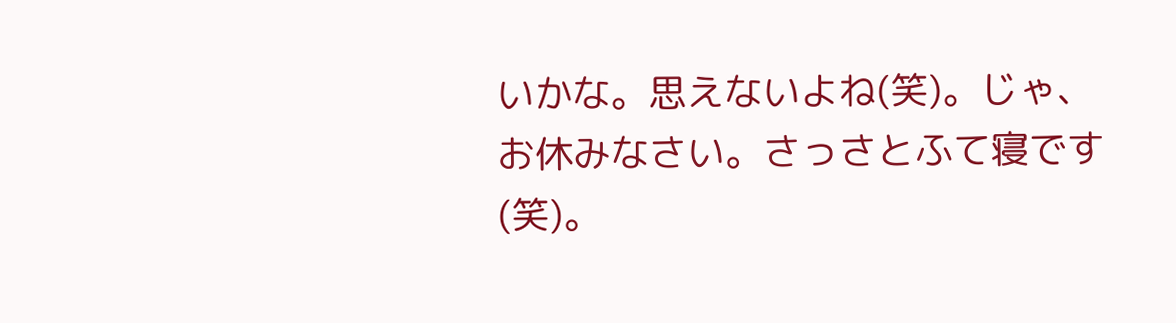いかな。思えないよね(笑)。じゃ、お休みなさい。さっさとふて寝です(笑)。